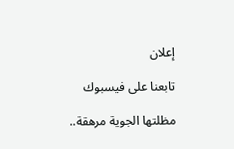إعلان

تابعنا على فيسبوك

مظلتها الجوية مرهقة..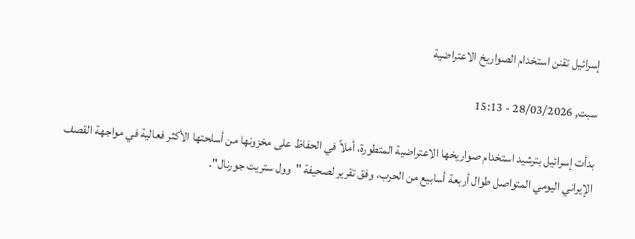إسرائيل تقنن استخدام الصواريخ الاعتراضية

سبت, 28/03/2026 - 15:13

بدأت إسرائيل بترشيد استخدام صواريخها الاعتراضية المتطورة، أملاً في الحفاظ على مخزونها من أسلحتها الأكثر فعالية في مواجهة القصف الإيراني اليومي المتواصل طوال أربعة أسابيع من الحرب، وفق تقرير لصحيفة "وول ستريت جورنال".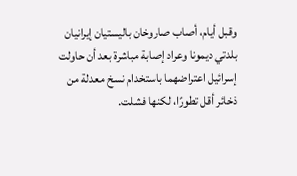وقبل أيام، أصاب صاروخان باليستيان إيرانيان بلدتي ديمونا وعراد إصابة مباشرة بعد أن حاولت إسرائيل اعتراضهما باستخدام نسخ معدلة من ذخائر أقل تطورًا، لكنها فشلت.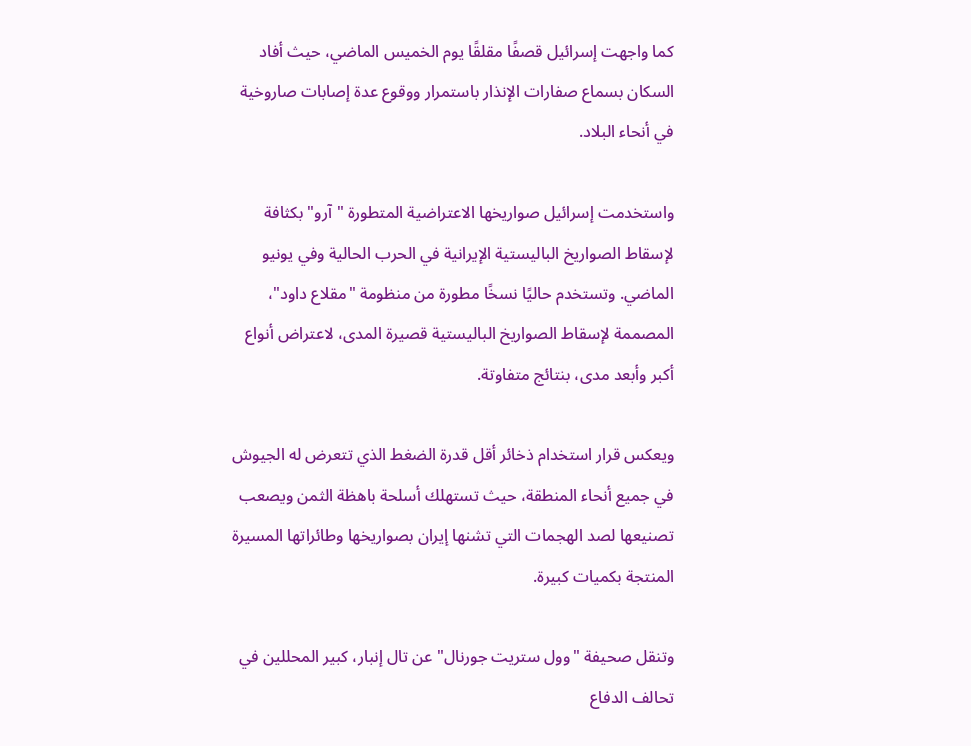كما واجهت إسرائيل قصفًا مقلقًا يوم الخميس الماضي، حيث أفاد السكان بسماع صفارات الإنذار باستمرار ووقوع عدة إصابات صاروخية في أنحاء البلاد.

واستخدمت إسرائيل صواريخها الاعتراضية المتطورة "آرو" بكثافة لإسقاط الصواريخ الباليستية الإيرانية في الحرب الحالية وفي يونيو الماضي. وتستخدم حاليًا نسخًا مطورة من منظومة "مقلاع داود"، المصممة لإسقاط الصواريخ الباليستية قصيرة المدى، لاعتراض أنواع أكبر وأبعد مدى، بنتائج متفاوتة.

ويعكس قرار استخدام ذخائر أقل قدرة الضغط الذي تتعرض له الجيوش في جميع أنحاء المنطقة، حيث تستهلك أسلحة باهظة الثمن ويصعب تصنيعها لصد الهجمات التي تشنها إيران بصواريخها وطائراتها المسيرة المنتجة بكميات كبيرة.

وتنقل صحيفة "وول ستريت جورنال" عن تال إنبار، كبير المحللين في تحالف الدفاع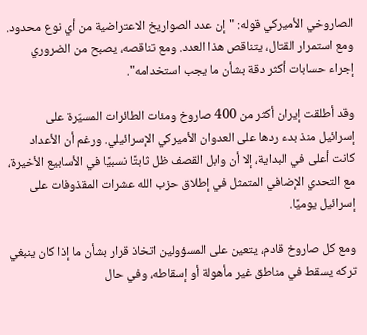الصاروخي الأميركي قوله: "إن عدد الصواريخ الاعتراضية من أي نوع محدود. ومع استمرار القتال، يتناقص هذا العدد. ومع تناقصه، يصبح من الضروري إجراء حسابات أكثر دقة بشأن ما يجب استخدامه".

وقد أطلقت إيران أكثر من 400 صاروخ ومئات الطائرات المسيّرة على إسرائيل منذ بدء ردها على العدوان الأميركي الإسرائيلي. ورغم أن الأعداد كانت أعلى في البداية، إلا أن وابل القصف ظل ثابتًا نسبيًا في الأسابيع الأخيرة، مع التحدي الإضافي المتمثل في إطلاق حزب الله عشرات المقذوفات على إسرائيل يوميًا.

ومع كل صاروخ قادم، يتعين على المسؤولين اتخاذ قرار بشأن ما إذا كان ينبغي تركه يسقط في مناطق غير مأهولة أو إسقاطه، وفي حال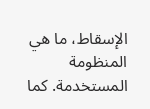الإسقاط، ما هي المنظومة المستخدمة. كما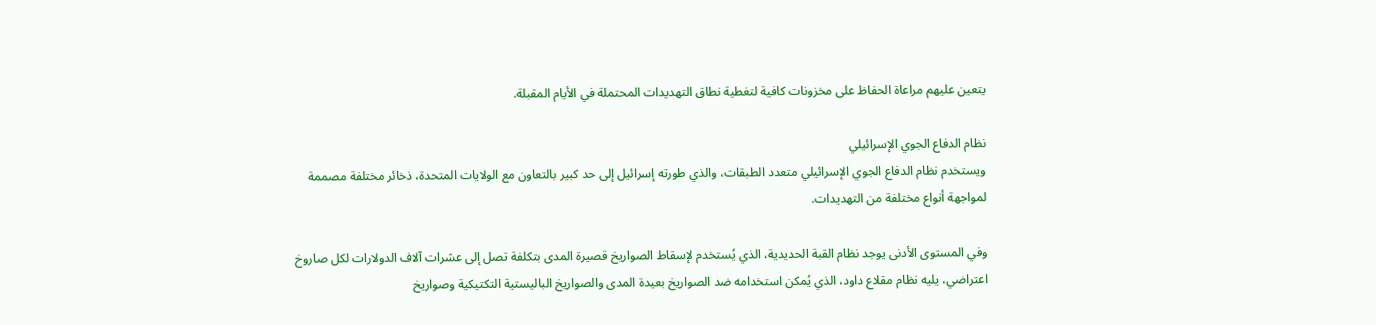يتعين عليهم مراعاة الحفاظ على مخزونات كافية لتغطية نطاق التهديدات المحتملة في الأيام المقبلة.

نظام الدفاع الجوي الإسرائيلي
ويستخدم نظام الدفاع الجوي الإسرائيلي متعدد الطبقات، والذي طورته إسرائيل إلى حد كبير بالتعاون مع الولايات المتحدة، ذخائر مختلفة مصممة لمواجهة أنواع مختلفة من التهديدات.

وفي المستوى الأدنى يوجد نظام القبة الحديدية، الذي يُستخدم لإسقاط الصواريخ قصيرة المدى بتكلفة تصل إلى عشرات آلاف الدولارات لكل صاروخ اعتراضي، يليه نظام مقلاع داود، الذي يُمكن استخدامه ضد الصواريخ بعيدة المدى والصواريخ الباليستية التكتيكية وصواريخ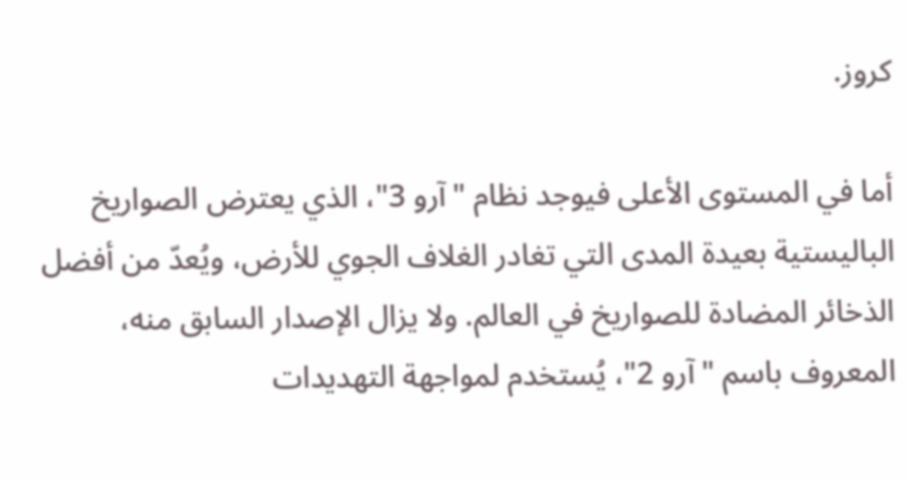كروز.

أما في المستوى الأعلى فيوجد نظام "آرو 3"، الذي يعترض الصواريخ الباليستية بعيدة المدى التي تغادر الغلاف الجوي للأرض، ويُعدّ من أفضل الذخائر المضادة للصواريخ في العالم. ولا يزال الإصدار السابق منه، المعروف باسم "آرو 2"، يُستخدم لمواجهة التهديدات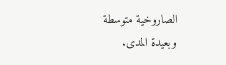الصاروخية متوسطة وبعيدة المدى.